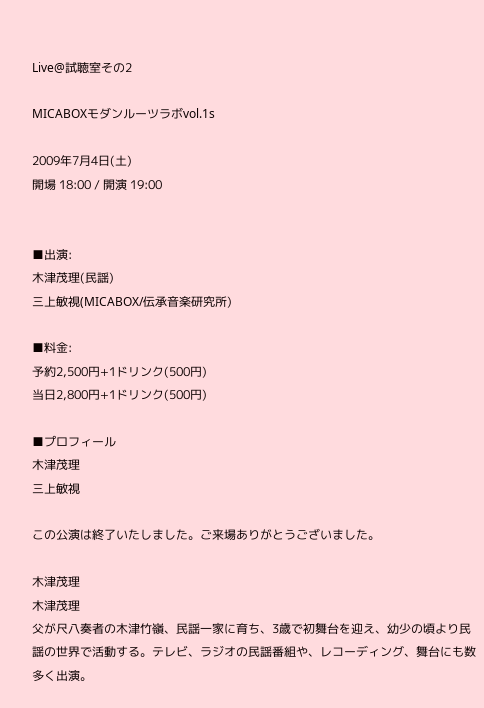Live@試聴室その2

MICABOXモダンルーツラボvol.1s

2009年7月4日(土)
開場 18:00 / 開演 19:00


■出演:
木津茂理(民謡)
三上敏視(MICABOX/伝承音楽研究所)

■料金:
予約2,500円+1ドリンク(500円)
当日2,800円+1ドリンク(500円)

■プロフィール
木津茂理
三上敏視

この公演は終了いたしました。ご来場ありがとうございました。

木津茂理
木津茂理
父が尺八奏者の木津竹嶺、民謡一家に育ち、3歳で初舞台を迎え、幼少の頃より民謡の世界で活動する。テレビ、ラジオの民謡番組や、レコーディング、舞台にも数多く出演。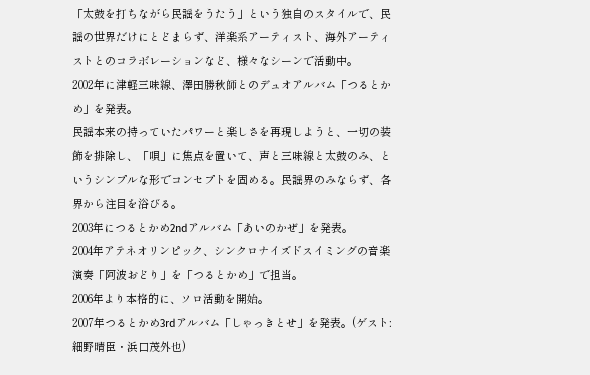「太鼓を打ちながら民謡をうたう」という独自のスタイルで、民謡の世界だけにとどまらず、洋楽系アーティスト、海外アーティストとのコラボレーションなど、様々なシーンで活動中。
2002年に津軽三味線、澤田勝秋師とのデュオアルバム「つるとかめ」を発表。
民謡本来の持っていたパワーと楽しさを再現しようと、一切の装飾を排除し、「唄」に焦点を置いて、声と三味線と太鼓のみ、というシンプルな形でコンセプトを固める。民謡界のみならず、各界から注目を浴びる。
2003年につるとかめ2ndアルバム「あいのかぜ」を発表。
2004年アテネオリンピック、シンクロナイズドスイミングの音楽演奏「阿波おどり」を「つるとかめ」で担当。
2006年より本格的に、ソロ活動を開始。
2007年つるとかめ3rdアルバム「しゃっきとせ」を発表。(ゲスト:細野晴臣・浜口茂外也)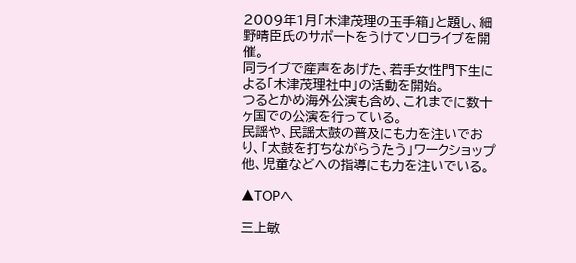2009年1月「木津茂理の玉手箱」と題し、細野晴臣氏のサポートをうけてソロライブを開催。
同ライブで産声をあげた、若手女性門下生による「木津茂理社中」の活動を開始。
つるとかめ海外公演も含め、これまでに数十ヶ国での公演を行っている。
民謡や、民謡太鼓の普及にも力を注いでおり、「太鼓を打ちながらうたう」ワークショップ他、児童などへの指導にも力を注いでいる。

▲TOPへ

三上敏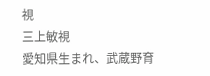視
三上敏視
愛知県生まれ、武蔵野育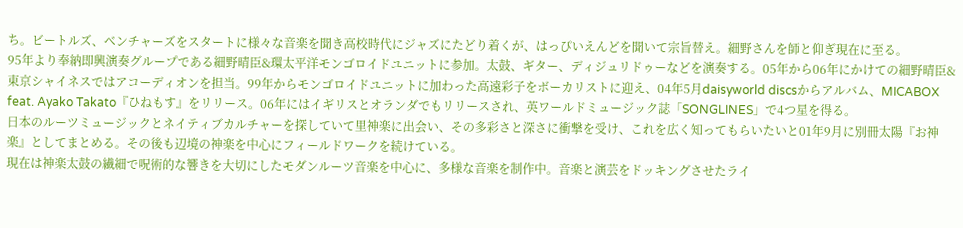ち。ビートルズ、ベンチャーズをスタートに様々な音楽を聞き高校時代にジャズにたどり着くが、はっぴいえんどを聞いて宗旨替え。細野さんを師と仰ぎ現在に至る。
95年より奉納即興演奏グループである細野晴臣&環太平洋モンゴロイドユニットに参加。太鼓、ギター、ディジュリドゥーなどを演奏する。05年から06年にかけての細野晴臣&東京シャイネスではアコーディオンを担当。99年からモンゴロイドユニットに加わった高遠彩子をボーカリストに迎え、04年5月daisyworld discsからアルバム、MICABOX feat. Ayako Takato『ひねもす』をリリース。06年にはイギリスとオランダでもリリースされ、英ワールドミュージック誌「SONGLINES」で4つ星を得る。
日本のルーツミュージックとネイティブカルチャーを探していて里神楽に出会い、その多彩さと深さに衝撃を受け、これを広く知ってもらいたいと01年9月に別冊太陽『お神楽』としてまとめる。その後も辺境の神楽を中心にフィールドワークを続けている。
現在は神楽太鼓の繊細で呪術的な響きを大切にしたモダンルーツ音楽を中心に、多様な音楽を制作中。音楽と演芸をドッキングさせたライ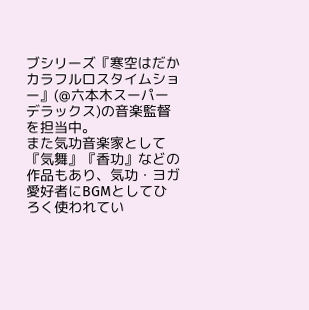ブシリーズ『寒空はだかカラフルロスタイムショー』(@六本木スーパーデラックス)の音楽監督を担当中。
また気功音楽家として『気舞』『香功』などの作品もあり、気功・ヨガ愛好者にBGMとしてひろく使われてい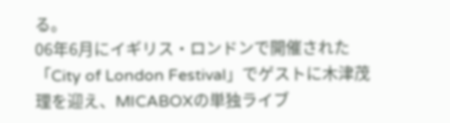る。
06年6月にイギリス・ロンドンで開催された「City of London Festival」でゲストに木津茂理を迎え、MICABOXの単独ライブ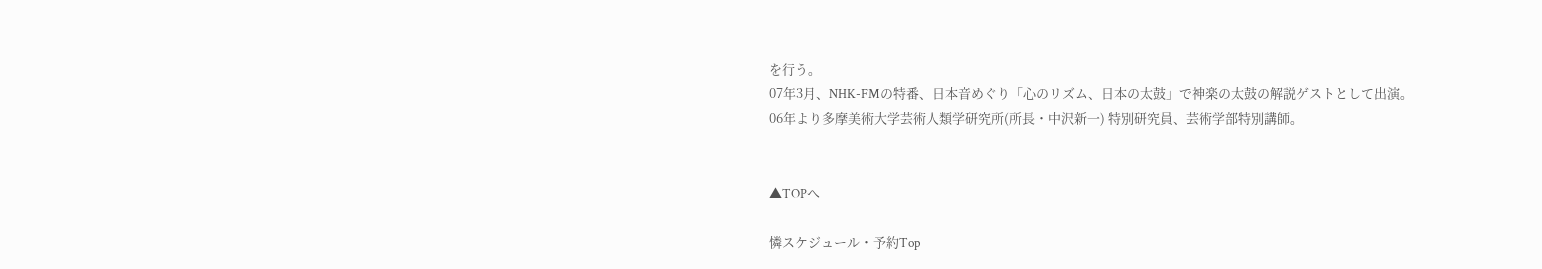を行う。
07年3月、NHK-FMの特番、日本音めぐり「心のリズム、日本の太鼓」で神楽の太鼓の解説ゲストとして出演。
06年より多摩美術大学芸術人類学研究所(所長・中沢新一) 特別研究員、芸術学部特別講師。


▲TOPへ

憐スケジュール・予約Top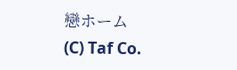戀ホーム
(C) Taf Co.